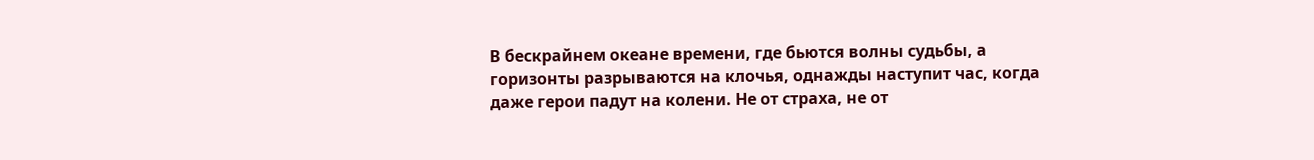В бескрайнем океане времени, где бьются волны судьбы, а горизонты разрываются на клочья, однажды наступит час, когда даже герои падут на колени. Не от страха, не от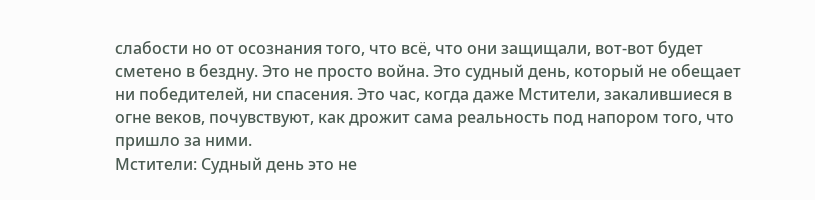слабости но от осознания того, что всё, что они защищали, вот-вот будет сметено в бездну. Это не просто война. Это судный день, который не обещает ни победителей, ни спасения. Это час, когда даже Мстители, закалившиеся в огне веков, почувствуют, как дрожит сама реальность под напором того, что пришло за ними.
Мстители: Судный день это не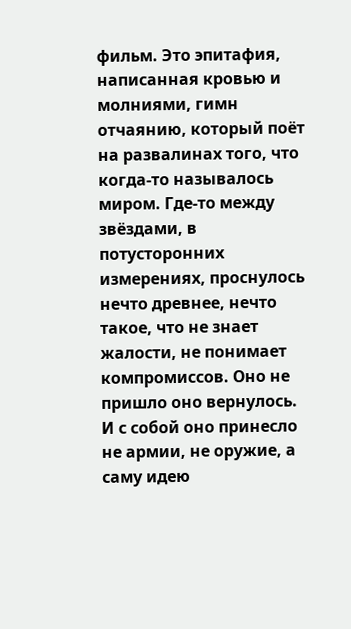фильм. Это эпитафия, написанная кровью и молниями, гимн отчаянию, который поёт на развалинах того, что когда-то называлось миром. Где-то между звёздами, в потусторонних измерениях, проснулось нечто древнее, нечто такое, что не знает жалости, не понимает компромиссов. Оно не пришло оно вернулось. И с собой оно принесло не армии, не оружие, а саму идею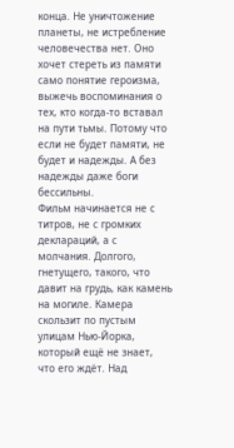конца. Не уничтожение планеты, не истребление человечества нет. Оно хочет стереть из памяти само понятие героизма, выжечь воспоминания о тех, кто когда-то вставал на пути тьмы. Потому что если не будет памяти, не будет и надежды. А без надежды даже боги бессильны.
Фильм начинается не с титров, не с громких деклараций, а с молчания. Долгого, гнетущего, такого, что давит на грудь, как камень на могиле. Камера скользит по пустым улицам Нью-Йорка, который ещё не знает, что его ждёт. Над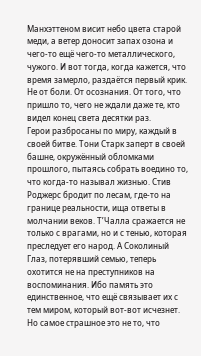Манхэттеном висит небо цвета старой меди, а ветер доносит запах озона и чего-то ещё чего-то металлического, чужого. И вот тогда, когда кажется, что время замерло, раздаётся первый крик. Не от боли. От осознания. От того, что пришло то, чего не ждали даже те, кто видел конец света десятки раз.
Герои разбросаны по миру, каждый в своей битве. Тони Старк заперт в своей башне, окружённый обломками прошлого, пытаясь собрать воедино то, что когда-то называл жизнью. Стив Роджерс бродит по лесам, где-то на границе реальности, ища ответы в молчании веков. Т’Чалла сражается не только с врагами, но и с тенью, которая преследует его народ. А Соколиный Глаз, потерявший семью, теперь охотится не на преступников на воспоминания. Ибо память это единственное, что ещё связывает их с тем миром, который вот-вот исчезнет.
Но самое страшное это не то, что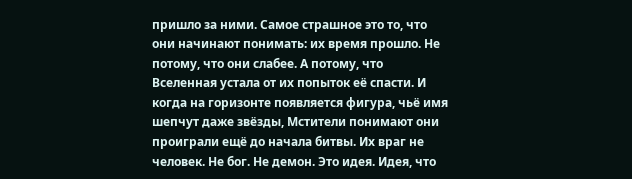пришло за ними. Самое страшное это то, что они начинают понимать: их время прошло. Не потому, что они слабее. А потому, что Вселенная устала от их попыток её спасти. И когда на горизонте появляется фигура, чьё имя шепчут даже звёзды, Мстители понимают они проиграли ещё до начала битвы. Их враг не человек. Не бог. Не демон. Это идея. Идея, что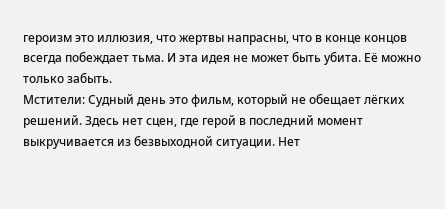героизм это иллюзия, что жертвы напрасны, что в конце концов всегда побеждает тьма. И эта идея не может быть убита. Её можно только забыть.
Мстители: Судный день это фильм, который не обещает лёгких решений. Здесь нет сцен, где герой в последний момент выкручивается из безвыходной ситуации. Нет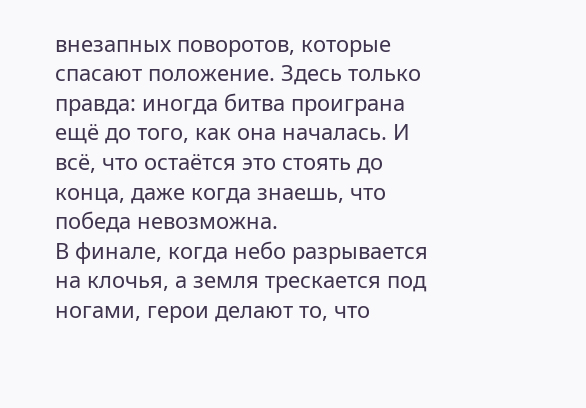внезапных поворотов, которые спасают положение. Здесь только правда: иногда битва проиграна ещё до того, как она началась. И всё, что остаётся это стоять до конца, даже когда знаешь, что победа невозможна.
В финале, когда небо разрывается на клочья, а земля трескается под ногами, герои делают то, что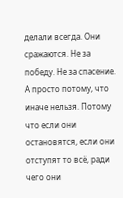делали всегда. Они сражаются. Не за победу. Не за спасение. А просто потому, что иначе нельзя. Потому что если они остановятся, если они отступят то всё, ради чего они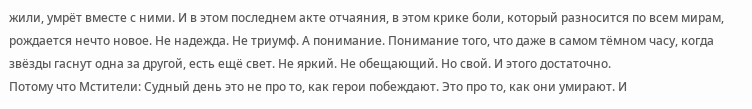жили, умрёт вместе с ними. И в этом последнем акте отчаяния, в этом крике боли, который разносится по всем мирам, рождается нечто новое. Не надежда. Не триумф. А понимание. Понимание того, что даже в самом тёмном часу, когда звёзды гаснут одна за другой, есть ещё свет. Не яркий. Не обещающий. Но свой. И этого достаточно.
Потому что Мстители: Судный день это не про то, как герои побеждают. Это про то, как они умирают. И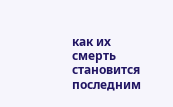как их смерть становится последним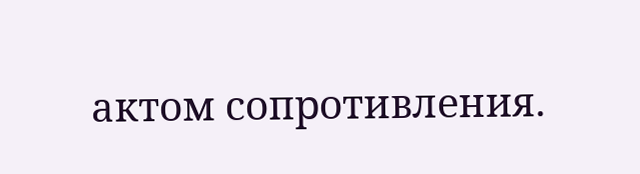актом сопротивления.